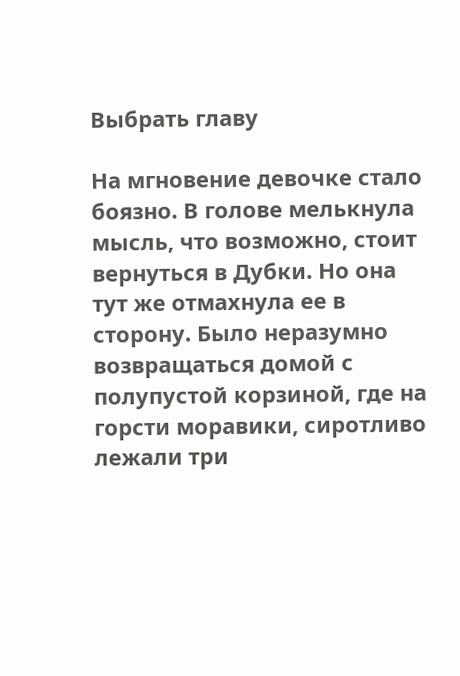Выбрать главу

На мгновение девочке стало боязно. В голове мелькнула мысль, что возможно, стоит вернуться в Дубки. Но она тут же отмахнула ее в сторону. Было неразумно возвращаться домой с полупустой корзиной, где на горсти моравики, сиротливо лежали три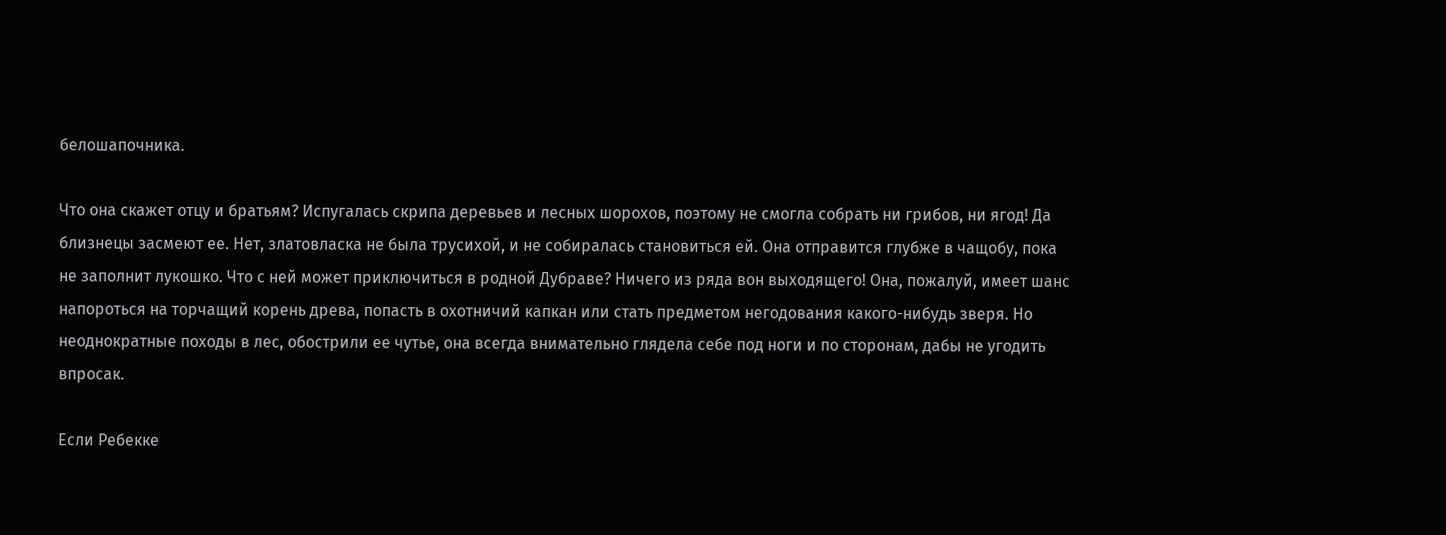белошапочника.

Что она скажет отцу и братьям? Испугалась скрипа деревьев и лесных шорохов, поэтому не смогла собрать ни грибов, ни ягод! Да близнецы засмеют ее. Нет, златовласка не была трусихой, и не собиралась становиться ей. Она отправится глубже в чащобу, пока не заполнит лукошко. Что с ней может приключиться в родной Дубраве? Ничего из ряда вон выходящего! Она, пожалуй, имеет шанс напороться на торчащий корень древа, попасть в охотничий капкан или стать предметом негодования какого-нибудь зверя. Но неоднократные походы в лес, обострили ее чутье, она всегда внимательно глядела себе под ноги и по сторонам, дабы не угодить впросак.

Если Ребекке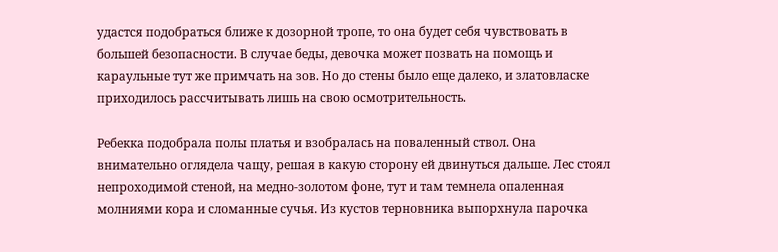удастся подобраться ближе к дозорной тропе, то она будет себя чувствовать в большей безопасности. В случае беды, девочка может позвать на помощь и караульные тут же примчать на зов. Но до стены было еще далеко, и златовласке приходилось рассчитывать лишь на свою осмотрительность.

Ребекка подобрала полы платья и взобралась на поваленный ствол. Она внимательно оглядела чащу, решая в какую сторону ей двинуться дальше. Лес стоял непроходимой стеной, на медно-золотом фоне, тут и там темнела опаленная молниями кора и сломанные сучья. Из кустов терновника выпорхнула парочка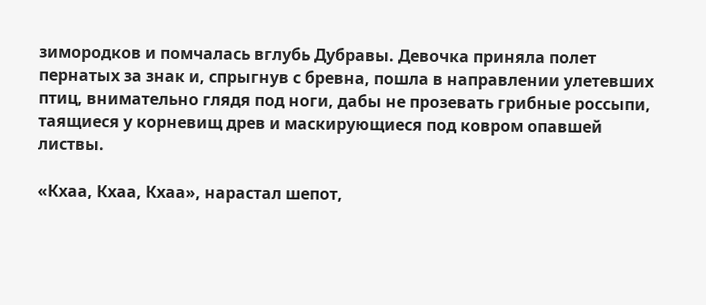зимородков и помчалась вглубь Дубравы. Девочка приняла полет пернатых за знак и, спрыгнув с бревна, пошла в направлении улетевших птиц, внимательно глядя под ноги, дабы не прозевать грибные россыпи, таящиеся у корневищ древ и маскирующиеся под ковром опавшей листвы.

«Кхаа, Кхаа, Кхаа», нарастал шепот,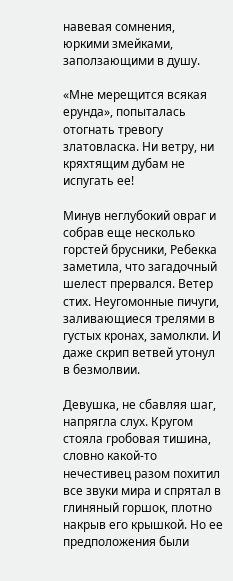навевая сомнения, юркими змейками, заползающими в душу.

«Мне мерещится всякая ерунда», попыталась отогнать тревогу златовласка. Ни ветру, ни кряхтящим дубам не испугать ее!

Минув неглубокий овраг и собрав еще несколько горстей брусники, Ребекка заметила, что загадочный шелест прервался. Ветер стих. Неугомонные пичуги, заливающиеся трелями в густых кронах, замолкли. И даже скрип ветвей утонул в безмолвии.

Девушка, не сбавляя шаг, напрягла слух. Кругом стояла гробовая тишина, словно какой-то нечестивец разом похитил все звуки мира и спрятал в глиняный горшок, плотно накрыв его крышкой. Но ее предположения были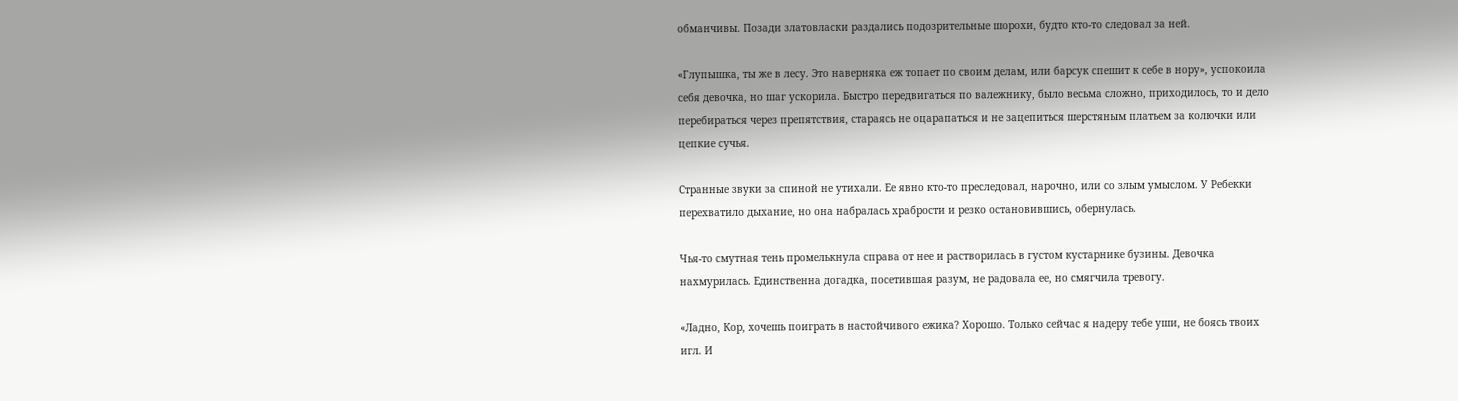обманчивы. Позади златовласки раздались подозрительные шорохи, будто кто-то следовал за ней.

«Глупышка, ты же в лесу. Это наверняка еж топает по своим делам, или барсук спешит к себе в нору», успокоила себя девочка, но шаг ускорила. Быстро передвигаться по валежнику, было весьма сложно, приходилось, то и дело перебираться через препятствия, стараясь не оцарапаться и не зацепиться шерстяным платьем за колючки или цепкие сучья.

Странные звуки за спиной не утихали. Ее явно кто-то преследовал, нарочно, или со злым умыслом. У Ребекки перехватило дыхание, но она набралась храбрости и резко остановившись, обернулась.

Чья-то смутная тень промелькнула справа от нее и растворилась в густом кустарнике бузины. Девочка нахмурилась. Единственна догадка, посетившая разум, не радовала ее, но смягчила тревогу.

«Ладно, Кор, хочешь поиграть в настойчивого ежика? Хорошо. Только сейчас я надеру тебе уши, не боясь твоих игл. И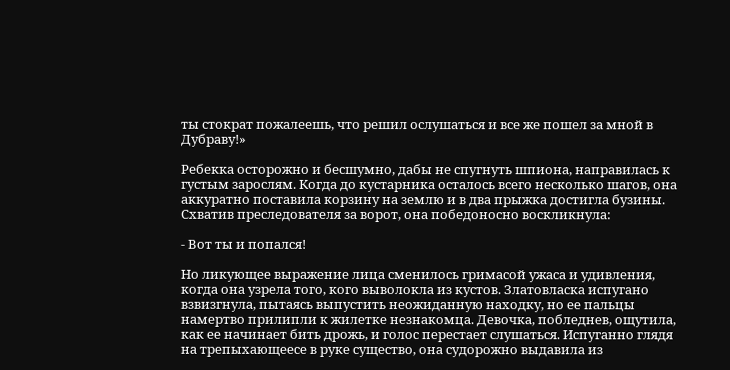ты стократ пожалеешь, что решил ослушаться и все же пошел за мной в Дубраву!»

Ребекка осторожно и бесшумно, дабы не спугнуть шпиона, направилась к густым зарослям. Когда до кустарника осталось всего несколько шагов, она аккуратно поставила корзину на землю и в два прыжка достигла бузины. Схватив преследователя за ворот, она победоносно воскликнула:

- Вот ты и попался!

Но ликующее выражение лица сменилось гримасой ужаса и удивления, когда она узрела того, кого выволокла из кустов. Златовласка испугано взвизгнула, пытаясь выпустить неожиданную находку, но ее пальцы намертво прилипли к жилетке незнакомца. Девочка, побледнев, ощутила, как ее начинает бить дрожь, и голос перестает слушаться. Испуганно глядя на трепыхающеесе в руке существо, она судорожно выдавила из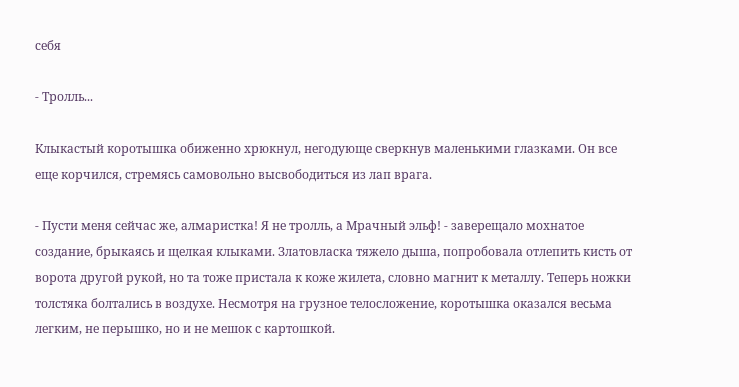себя

- Тролль...

Клыкастый коротышка обиженно хрюкнул, негодующе сверкнув маленькими глазками. Он все еще корчился, стремясь самовольно высвободиться из лап врага.

- Пусти меня сейчас же, алмаристка! Я не тролль, а Мрачный эльф! - заверещало мохнатое создание, брыкаясь и щелкая клыками. Златовласка тяжело дыша, попробовала отлепить кисть от ворота другой рукой, но та тоже пристала к коже жилета, словно магнит к металлу. Теперь ножки толстяка болтались в воздухе. Несмотря на грузное телосложение, коротышка оказался весьма легким, не перышко, но и не мешок с картошкой.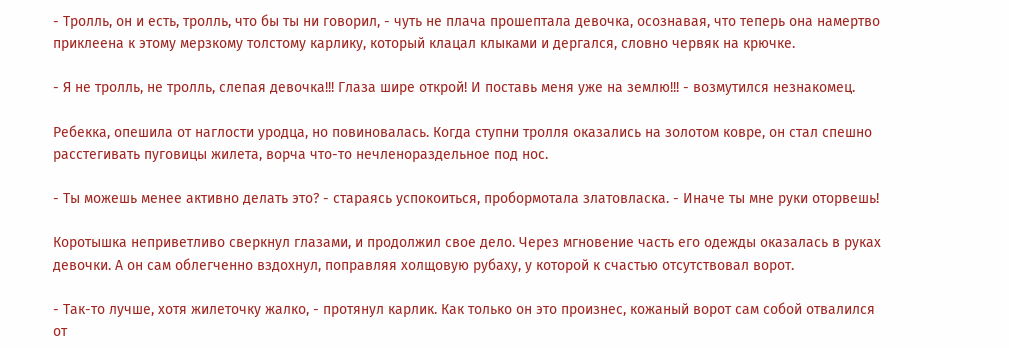- Тролль, он и есть, тролль, что бы ты ни говорил, - чуть не плача прошептала девочка, осознавая, что теперь она намертво приклеена к этому мерзкому толстому карлику, который клацал клыками и дергался, словно червяк на крючке.

- Я не тролль, не тролль, слепая девочка!!! Глаза шире открой! И поставь меня уже на землю!!! - возмутился незнакомец.

Ребекка, опешила от наглости уродца, но повиновалась. Когда ступни тролля оказались на золотом ковре, он стал спешно расстегивать пуговицы жилета, ворча что-то нечленораздельное под нос.

- Ты можешь менее активно делать это? - стараясь успокоиться, пробормотала златовласка. - Иначе ты мне руки оторвешь!

Коротышка неприветливо сверкнул глазами, и продолжил свое дело. Через мгновение часть его одежды оказалась в руках девочки. А он сам облегченно вздохнул, поправляя холщовую рубаху, у которой к счастью отсутствовал ворот.

- Так-то лучше, хотя жилеточку жалко, - протянул карлик. Как только он это произнес, кожаный ворот сам собой отвалился от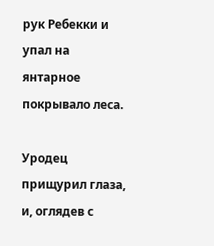рук Ребекки и упал на янтарное покрывало леса.

Уродец прищурил глаза, и, оглядев с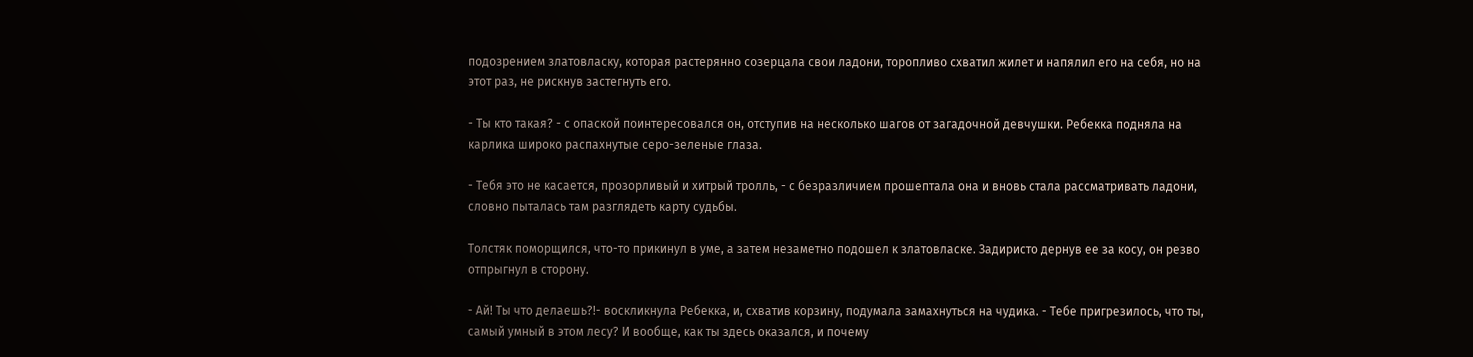подозрением златовласку, которая растерянно созерцала свои ладони, торопливо схватил жилет и напялил его на себя, но на этот раз, не рискнув застегнуть его.

- Ты кто такая? - с опаской поинтересовался он, отступив на несколько шагов от загадочной девчушки. Ребекка подняла на карлика широко распахнутые серо-зеленые глаза.

- Тебя это не касается, прозорливый и хитрый тролль, - с безразличием прошептала она и вновь стала рассматривать ладони, словно пыталась там разглядеть карту судьбы.

Толстяк поморщился, что-то прикинул в уме, а затем незаметно подошел к златовласке. Задиристо дернув ее за косу, он резво отпрыгнул в сторону.

- Ай! Ты что делаешь?!- воскликнула Ребекка, и, схватив корзину, подумала замахнуться на чудика. - Тебе пригрезилось, что ты, самый умный в этом лесу? И вообще, как ты здесь оказался, и почему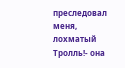преследовал меня, лохматый Тролль!- она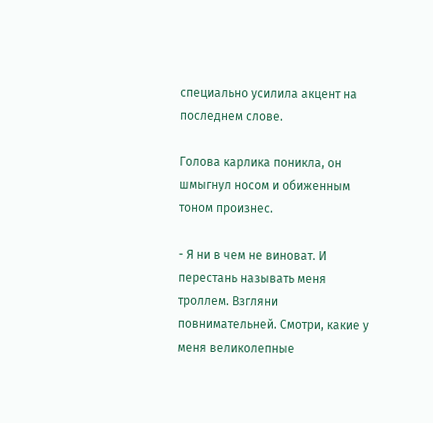специально усилила акцент на последнем слове.

Голова карлика поникла, он шмыгнул носом и обиженным тоном произнес.

- Я ни в чем не виноват. И перестань называть меня троллем. Взгляни повнимательней. Смотри, какие у меня великолепные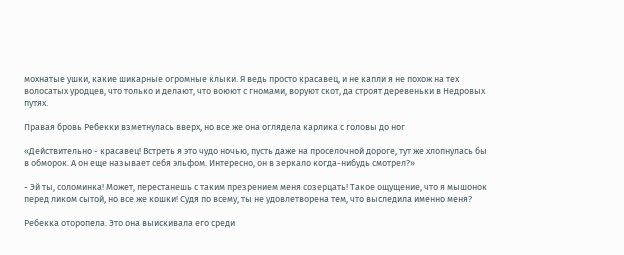мохнатые ушки, какие шикарные огромные клыки. Я ведь просто красавец, и не капли я не похож на тех волосатых уродцев, что только и делают, что воюют с гномами, воруют скот, да строят деревеньки в Недровых путях.

Правая бровь Ребекки взметнулась вверх, но все же она оглядела карлика с головы до ног

«Действительно - красавец! Встреть я это чудо ночью, пусть даже на проселочной дороге, тут же хлопнулась бы в обморок. А он еще называет себя эльфом. Интересно, он в зеркало когда-нибудь смотрел?»

- Эй ты, соломинка! Может, перестанешь с таким презрением меня созерцать! Такое ощущение, что я мышонок перед ликом сытой, но все же кошки! Судя по всему, ты не удовлетворена тем, что выследила именно меня?

Ребекка оторопела. Это она выискивала его среди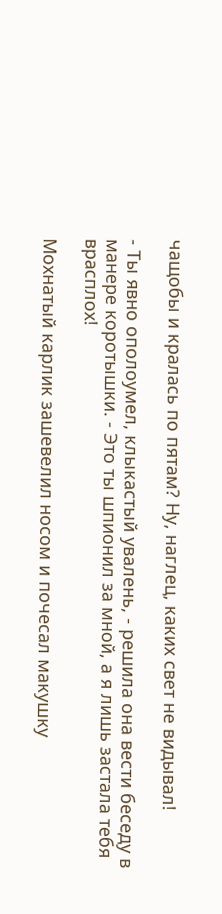чащобы и кралась по пятам? Ну, наглец, каких свет не видывал!

- Ты явно ополоумел, клыкастый увалень, - решила она вести беседу в манере коротышки. - Это ты шпионил за мной, а я лишь застала тебя врасплох!

Мохнатый карлик зашевелил носом и почесал макушку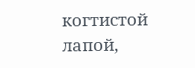когтистой лапой,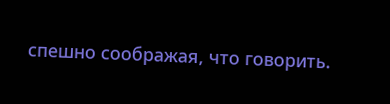спешно соображая, что говорить.